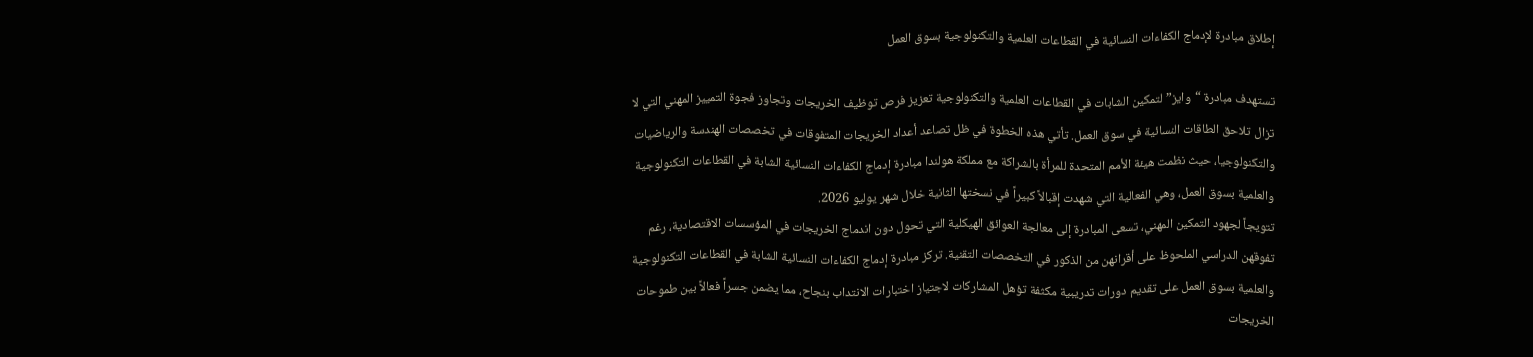إطلاق مبادرة لإدماج الكفاءات النسائية في القطاعات العلمية والتكنولوجية بسوق العمل

تستهدف مبادرة “وايز” لتمكين الشابات في القطاعات العلمية والتكنولوجية تعزيز فرص توظيف الخريجات وتجاوز فجوة التمييز المهني التي لا تزال تلاحق الطاقات النسائية في سوق العمل. تأتي هذه الخطوة في ظل تصاعد أعداد الخريجات المتفوقات في تخصصات الهندسة والرياضيات والتكنولوجيا، حيث نظمت هيئة الأمم المتحدة للمرأة بالشراكة مع مملكة هولندا مبادرة إدماج الكفاءات النسائية الشابة في القطاعات التكنولوجية والعلمية بسوق العمل، وهي الفعالية التي شهدت إقبالاً كبيراً في نسختها الثانية خلال شهر يوليو 2026.
تتويجاً لجهود التمكين المهني، تسعى المبادرة إلى معالجة العوائق الهيكلية التي تحول دون اندماج الخريجات في المؤسسات الاقتصادية، رغم تفوقهن الدراسي الملحوظ على أقرانهن من الذكور في التخصصات التقنية. تركز مبادرة إدماج الكفاءات النسائية الشابة في القطاعات التكنولوجية والعلمية بسوق العمل على تقديم دورات تدريبية مكثفة تؤهل المشاركات لاجتياز اختبارات الانتداب بنجاح، مما يضمن جسراً فعالاً بين طموحات الخريجات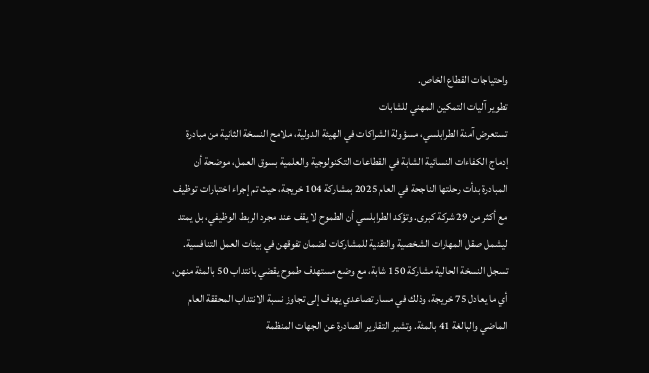واحتياجات القطاع الخاص.
تطوير آليات التمكين المهني للشابات
تستعرض آمنة الطرابلسي، مسؤولة الشراكات في الهيئة الدولية، ملامح النسخة الثانية من مبادرة إدماج الكفاءات النسائية الشابة في القطاعات التكنولوجية والعلمية بسوق العمل، موضحة أن المبادرة بدأت رحلتها الناجحة في العام 2025 بمشاركة 104 خريجة، حيث تم إجراء اختبارات توظيف مع أكثر من 29 شركة كبرى. وتؤكد الطرابلسي أن الطموح لا يقف عند مجرد الربط الوظيفي، بل يمتد ليشمل صقل المهارات الشخصية والتقنية للمشاركات لضمان تفوقهن في بيئات العمل التنافسية.
تسجل النسخة الحالية مشاركة 150 شابة، مع وضع مستهدف طموح يقضي بانتداب 50 بالمئة منهن، أي ما يعادل 75 خريجة، وذلك في مسار تصاعدي يهدف إلى تجاوز نسبة الانتداب المحققة العام الماضي والبالغة 41 بالمئة. وتشير التقارير الصادرة عن الجهات المنظمة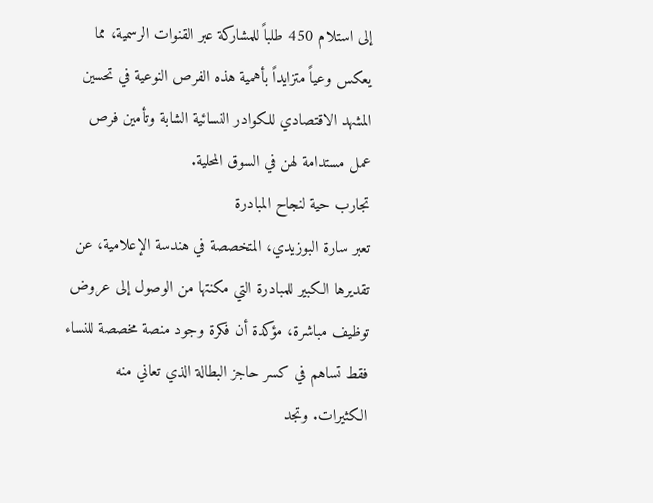إلى استلام 450 طلباً للمشاركة عبر القنوات الرسمية، مما يعكس وعياً متزايداً بأهمية هذه الفرص النوعية في تحسين المشهد الاقتصادي للكوادر النسائية الشابة وتأمين فرص عمل مستدامة لهن في السوق المحلية.
تجارب حية لنجاح المبادرة
تعبر سارة البوزيدي، المتخصصة في هندسة الإعلامية، عن تقديرها الكبير للمبادرة التي مكنتها من الوصول إلى عروض توظيف مباشرة، مؤكدة أن فكرة وجود منصة مخصصة للنساء فقط تساهم في كسر حاجز البطالة الذي تعاني منه الكثيرات. وتجد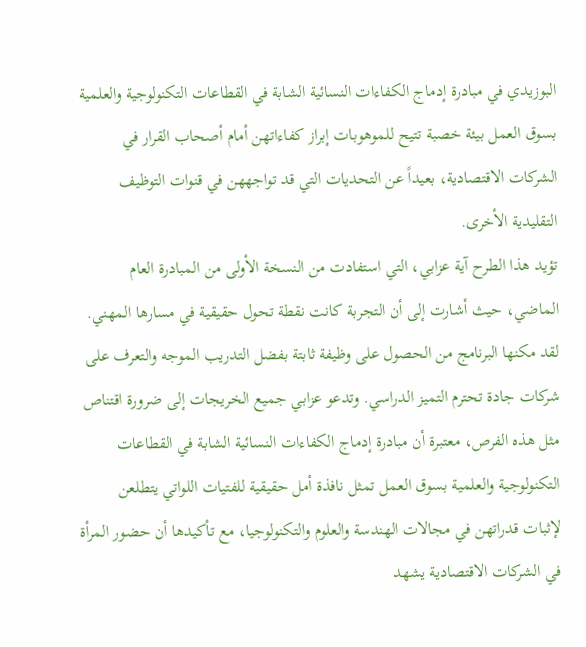البوزيدي في مبادرة إدماج الكفاءات النسائية الشابة في القطاعات التكنولوجية والعلمية بسوق العمل بيئة خصبة تتيح للموهوبات إبراز كفاءاتهن أمام أصحاب القرار في الشركات الاقتصادية، بعيداً عن التحديات التي قد تواجههن في قنوات التوظيف التقليدية الأخرى.
تؤيد هذا الطرح آية عزابي، التي استفادت من النسخة الأولى من المبادرة العام الماضي، حيث أشارت إلى أن التجربة كانت نقطة تحول حقيقية في مسارها المهني. لقد مكنها البرنامج من الحصول على وظيفة ثابتة بفضل التدريب الموجه والتعرف على شركات جادة تحترم التميز الدراسي. وتدعو عزابي جميع الخريجات إلى ضرورة اقتناص مثل هذه الفرص، معتبرة أن مبادرة إدماج الكفاءات النسائية الشابة في القطاعات التكنولوجية والعلمية بسوق العمل تمثل نافذة أمل حقيقية للفتيات اللواتي يتطلعن لإثبات قدراتهن في مجالات الهندسة والعلوم والتكنولوجيا، مع تأكيدها أن حضور المرأة في الشركات الاقتصادية يشهد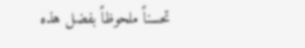تحسناً ملحوظاً بفضل هذه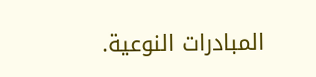المبادرات النوعية.